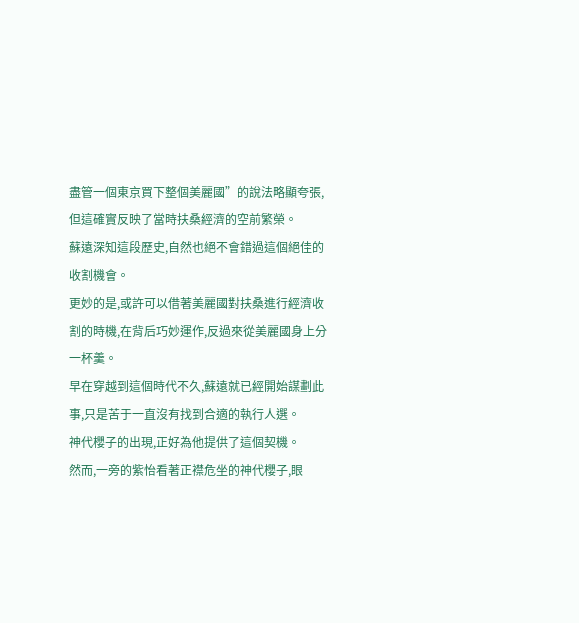盡管一個東京買下整個美麗國”的說法略顯夸張,但這確實反映了當時扶桑經濟的空前繁榮。
蘇遠深知這段歷史,自然也絕不會錯過這個絕佳的收割機會。
更妙的是,或許可以借著美麗國對扶桑進行經濟收割的時機,在背后巧妙運作,反過來從美麗國身上分一杯羹。
早在穿越到這個時代不久,蘇遠就已經開始謀劃此事,只是苦于一直沒有找到合適的執行人選。
神代櫻子的出現,正好為他提供了這個契機。
然而,一旁的紫怡看著正襟危坐的神代櫻子,眼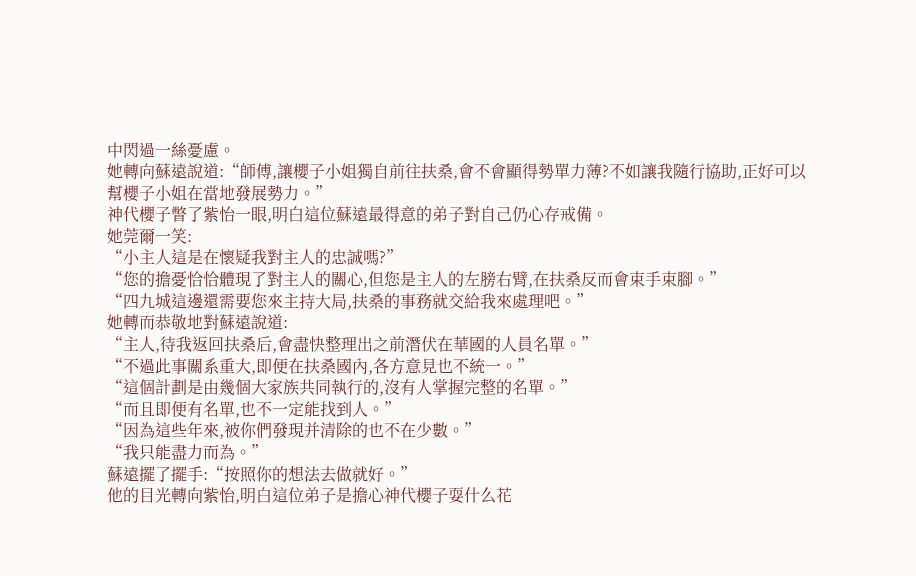中閃過一絲憂慮。
她轉向蘇遠說道:“師傅,讓櫻子小姐獨自前往扶桑,會不會顯得勢單力薄?不如讓我隨行協助,正好可以幫櫻子小姐在當地發展勢力。”
神代櫻子瞥了紫怡一眼,明白這位蘇遠最得意的弟子對自己仍心存戒備。
她莞爾一笑:
“小主人這是在懷疑我對主人的忠誠嗎?”
“您的擔憂恰恰體現了對主人的關心,但您是主人的左膀右臂,在扶桑反而會束手束腳。”
“四九城這邊還需要您來主持大局,扶桑的事務就交給我來處理吧。”
她轉而恭敬地對蘇遠說道:
“主人,待我返回扶桑后,會盡快整理出之前潛伏在華國的人員名單。”
“不過此事關系重大,即便在扶桑國內,各方意見也不統一。”
“這個計劃是由幾個大家族共同執行的,沒有人掌握完整的名單。”
“而且即便有名單,也不一定能找到人。”
“因為這些年來,被你們發現并清除的也不在少數。”
“我只能盡力而為。”
蘇遠擺了擺手:“按照你的想法去做就好。”
他的目光轉向紫怡,明白這位弟子是擔心神代櫻子耍什么花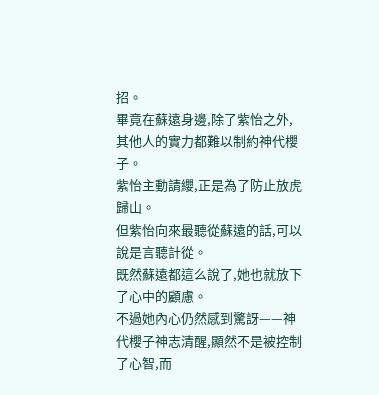招。
畢竟在蘇遠身邊,除了紫怡之外,其他人的實力都難以制約神代櫻子。
紫怡主動請纓,正是為了防止放虎歸山。
但紫怡向來最聽從蘇遠的話,可以說是言聽計從。
既然蘇遠都這么說了,她也就放下了心中的顧慮。
不過她內心仍然感到驚訝——神代櫻子神志清醒,顯然不是被控制了心智,而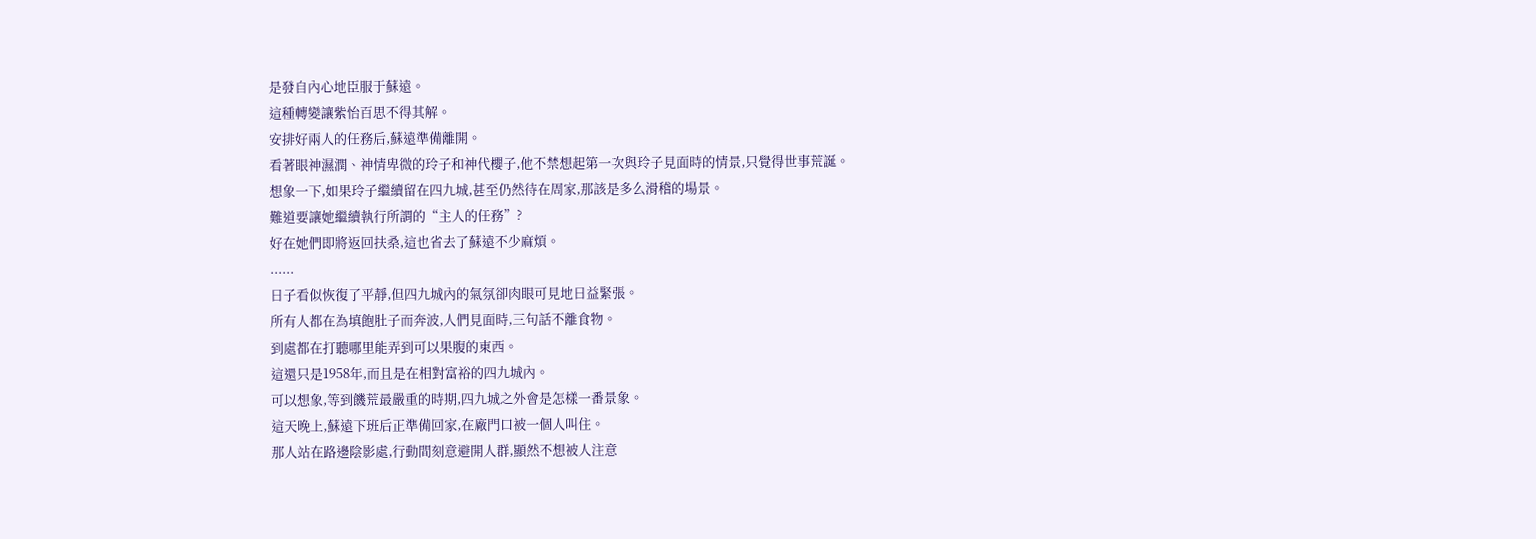是發自內心地臣服于蘇遠。
這種轉變讓紫怡百思不得其解。
安排好兩人的任務后,蘇遠準備離開。
看著眼神濕潤、神情卑微的玲子和神代櫻子,他不禁想起第一次與玲子見面時的情景,只覺得世事荒誕。
想象一下,如果玲子繼續留在四九城,甚至仍然待在周家,那該是多么滑稽的場景。
難道要讓她繼續執行所謂的“主人的任務”?
好在她們即將返回扶桑,這也省去了蘇遠不少麻煩。
......
日子看似恢復了平靜,但四九城內的氣氛卻肉眼可見地日益緊張。
所有人都在為填飽肚子而奔波,人們見面時,三句話不離食物。
到處都在打聽哪里能弄到可以果腹的東西。
這還只是1958年,而且是在相對富裕的四九城內。
可以想象,等到饑荒最嚴重的時期,四九城之外會是怎樣一番景象。
這天晚上,蘇遠下班后正準備回家,在廠門口被一個人叫住。
那人站在路邊陰影處,行動間刻意避開人群,顯然不想被人注意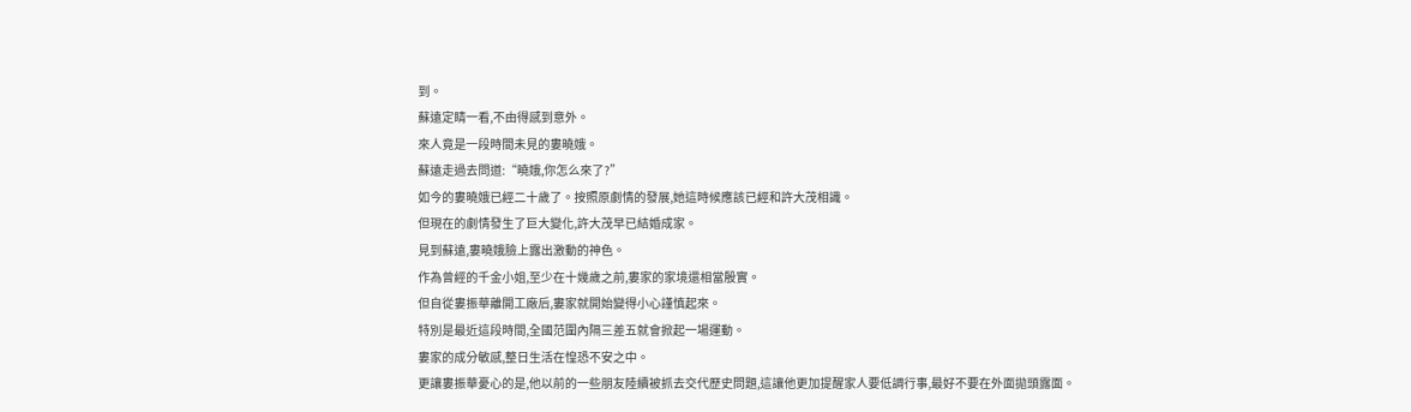到。
蘇遠定睛一看,不由得感到意外。
來人竟是一段時間未見的婁曉娥。
蘇遠走過去問道:“曉娥,你怎么來了?”
如今的婁曉娥已經二十歲了。按照原劇情的發展,她這時候應該已經和許大茂相識。
但現在的劇情發生了巨大變化,許大茂早已結婚成家。
見到蘇遠,婁曉娥臉上露出激動的神色。
作為曾經的千金小姐,至少在十幾歲之前,婁家的家境還相當殷實。
但自從婁振華離開工廠后,婁家就開始變得小心謹慎起來。
特別是最近這段時間,全國范圍內隔三差五就會掀起一場運動。
婁家的成分敏感,整日生活在惶恐不安之中。
更讓婁振華憂心的是,他以前的一些朋友陸續被抓去交代歷史問題,這讓他更加提醒家人要低調行事,最好不要在外面拋頭露面。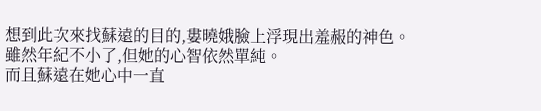想到此次來找蘇遠的目的,婁曉娥臉上浮現出羞赧的神色。
雖然年紀不小了,但她的心智依然單純。
而且蘇遠在她心中一直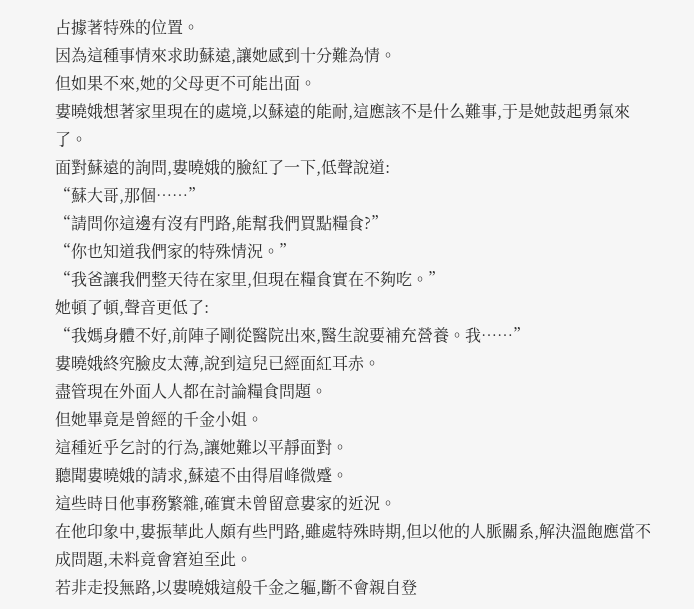占據著特殊的位置。
因為這種事情來求助蘇遠,讓她感到十分難為情。
但如果不來,她的父母更不可能出面。
婁曉娥想著家里現在的處境,以蘇遠的能耐,這應該不是什么難事,于是她鼓起勇氣來了。
面對蘇遠的詢問,婁曉娥的臉紅了一下,低聲說道:
“蘇大哥,那個……”
“請問你這邊有沒有門路,能幫我們買點糧食?”
“你也知道我們家的特殊情況。”
“我爸讓我們整天待在家里,但現在糧食實在不夠吃。”
她頓了頓,聲音更低了:
“我媽身體不好,前陣子剛從醫院出來,醫生說要補充營養。我……”
婁曉娥終究臉皮太薄,說到這兒已經面紅耳赤。
盡管現在外面人人都在討論糧食問題。
但她畢竟是曾經的千金小姐。
這種近乎乞討的行為,讓她難以平靜面對。
聽聞婁曉娥的請求,蘇遠不由得眉峰微蹙。
這些時日他事務繁雜,確實未曾留意婁家的近況。
在他印象中,婁振華此人頗有些門路,雖處特殊時期,但以他的人脈關系,解決溫飽應當不成問題,未料竟會窘迫至此。
若非走投無路,以婁曉娥這般千金之軀,斷不會親自登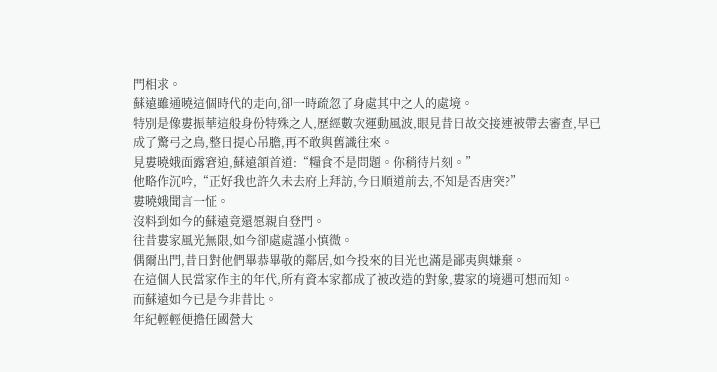門相求。
蘇遠雖通曉這個時代的走向,卻一時疏忽了身處其中之人的處境。
特別是像婁振華這般身份特殊之人,歷經數次運動風波,眼見昔日故交接連被帶去審查,早已成了驚弓之鳥,整日提心吊膽,再不敢與舊識往來。
見婁曉娥面露窘迫,蘇遠頷首道:“糧食不是問題。你稍待片刻。”
他略作沉吟,“正好我也許久未去府上拜訪,今日順道前去,不知是否唐突?”
婁曉娥聞言一怔。
沒料到如今的蘇遠竟還愿親自登門。
往昔婁家風光無限,如今卻處處謹小慎微。
偶爾出門,昔日對他們畢恭畢敬的鄰居,如今投來的目光也滿是鄙夷與嫌棄。
在這個人民當家作主的年代,所有資本家都成了被改造的對象,婁家的境遇可想而知。
而蘇遠如今已是今非昔比。
年紀輕輕便擔任國營大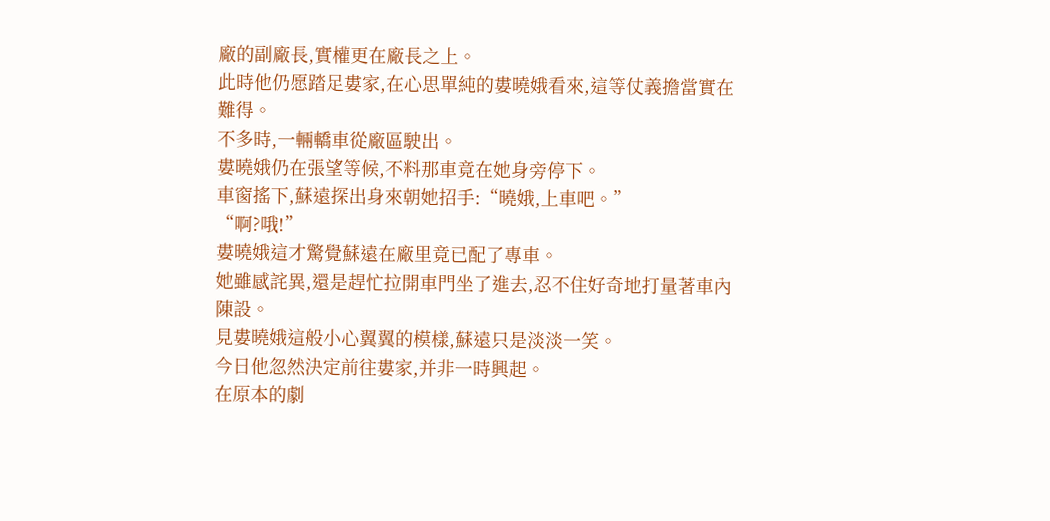廠的副廠長,實權更在廠長之上。
此時他仍愿踏足婁家,在心思單純的婁曉娥看來,這等仗義擔當實在難得。
不多時,一輛轎車從廠區駛出。
婁曉娥仍在張望等候,不料那車竟在她身旁停下。
車窗搖下,蘇遠探出身來朝她招手:“曉娥,上車吧。”
“啊?哦!”
婁曉娥這才驚覺蘇遠在廠里竟已配了專車。
她雖感詫異,還是趕忙拉開車門坐了進去,忍不住好奇地打量著車內陳設。
見婁曉娥這般小心翼翼的模樣,蘇遠只是淡淡一笑。
今日他忽然決定前往婁家,并非一時興起。
在原本的劇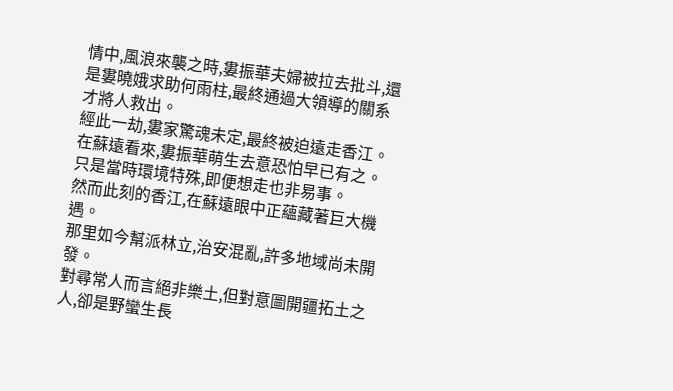情中,風浪來襲之時,婁振華夫婦被拉去批斗,還是婁曉娥求助何雨柱,最終通過大領導的關系才將人救出。
經此一劫,婁家驚魂未定,最終被迫遠走香江。
在蘇遠看來,婁振華萌生去意恐怕早已有之。
只是當時環境特殊,即便想走也非易事。
然而此刻的香江,在蘇遠眼中正蘊藏著巨大機遇。
那里如今幫派林立,治安混亂,許多地域尚未開發。
對尋常人而言絕非樂土,但對意圖開疆拓土之人,卻是野蠻生長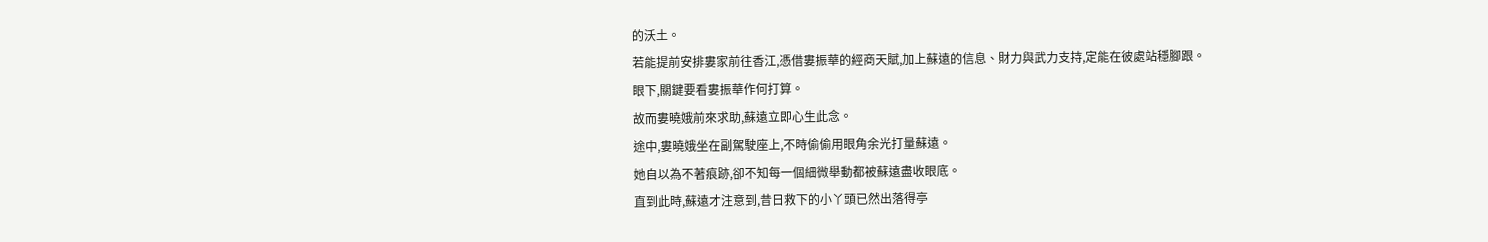的沃土。
若能提前安排婁家前往香江,憑借婁振華的經商天賦,加上蘇遠的信息、財力與武力支持,定能在彼處站穩腳跟。
眼下,關鍵要看婁振華作何打算。
故而婁曉娥前來求助,蘇遠立即心生此念。
途中,婁曉娥坐在副駕駛座上,不時偷偷用眼角余光打量蘇遠。
她自以為不著痕跡,卻不知每一個細微舉動都被蘇遠盡收眼底。
直到此時,蘇遠才注意到,昔日救下的小丫頭已然出落得亭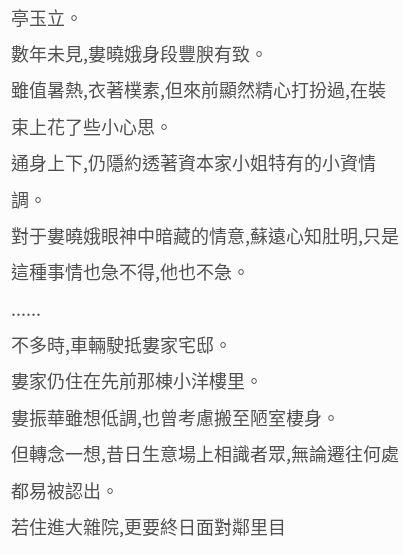亭玉立。
數年未見,婁曉娥身段豐腴有致。
雖值暑熱,衣著樸素,但來前顯然精心打扮過,在裝束上花了些小心思。
通身上下,仍隱約透著資本家小姐特有的小資情調。
對于婁曉娥眼神中暗藏的情意,蘇遠心知肚明,只是這種事情也急不得,他也不急。
......
不多時,車輛駛抵婁家宅邸。
婁家仍住在先前那棟小洋樓里。
婁振華雖想低調,也曾考慮搬至陋室棲身。
但轉念一想,昔日生意場上相識者眾,無論遷往何處都易被認出。
若住進大雜院,更要終日面對鄰里目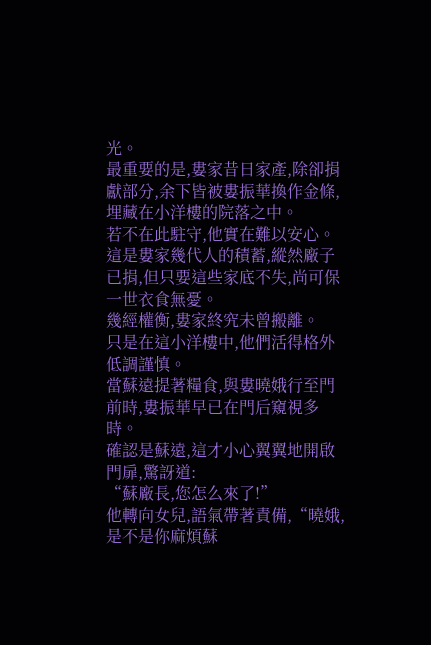光。
最重要的是,婁家昔日家產,除卻捐獻部分,余下皆被婁振華換作金條,埋藏在小洋樓的院落之中。
若不在此駐守,他實在難以安心。
這是婁家幾代人的積蓄,縱然廠子已捐,但只要這些家底不失,尚可保一世衣食無憂。
幾經權衡,婁家終究未曾搬離。
只是在這小洋樓中,他們活得格外低調謹慎。
當蘇遠提著糧食,與婁曉娥行至門前時,婁振華早已在門后窺視多時。
確認是蘇遠,這才小心翼翼地開啟門扉,驚訝道:
“蘇廠長,您怎么來了!”
他轉向女兒,語氣帶著責備,“曉娥,是不是你麻煩蘇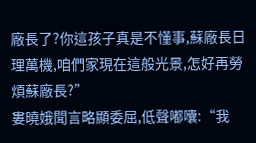廠長了?你這孩子真是不懂事,蘇廠長日理萬機,咱們家現在這般光景,怎好再勞煩蘇廠長?”
婁曉娥聞言略顯委屈,低聲嘟囔:“我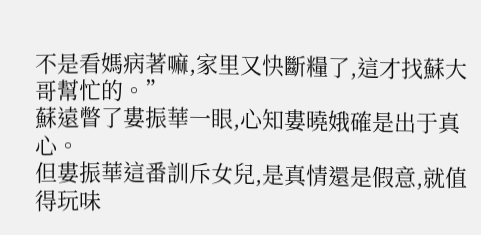不是看媽病著嘛,家里又快斷糧了,這才找蘇大哥幫忙的。”
蘇遠瞥了婁振華一眼,心知婁曉娥確是出于真心。
但婁振華這番訓斥女兒,是真情還是假意,就值得玩味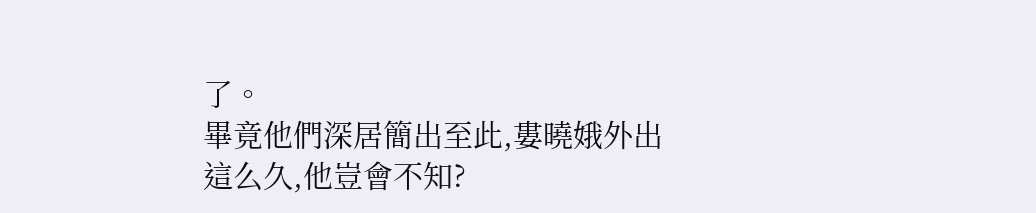了。
畢竟他們深居簡出至此,婁曉娥外出這么久,他豈會不知?